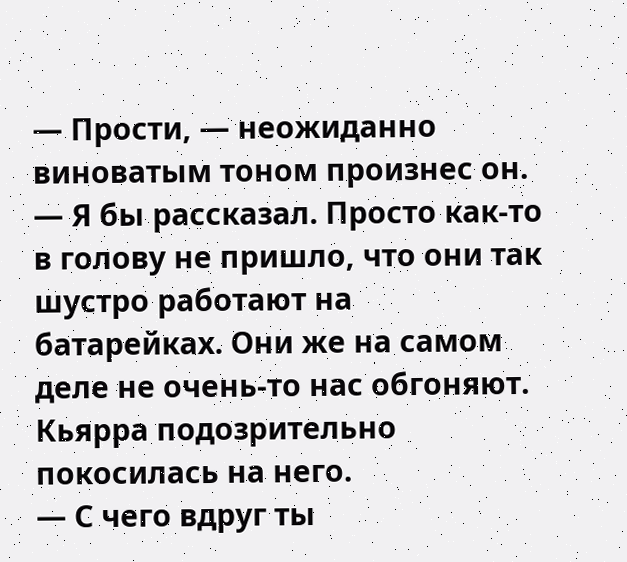— Прости, — неожиданно виноватым тоном произнес он. — Я бы рассказал. Просто как-то в голову не пришло, что они так шустро работают на батарейках. Они же на самом деле не очень-то нас обгоняют.
Кьярра подозрительно покосилась на него.
— С чего вдруг ты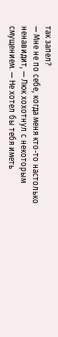так запел?
— Мне не по себе, когда меня кто-то настолько ненавидит, — Люк хохотнул с некоторым смущением. — Не хотел бы тебя иметь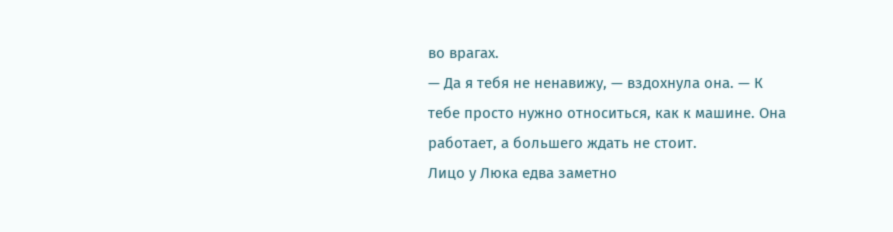во врагах.
— Да я тебя не ненавижу, — вздохнула она. — К тебе просто нужно относиться, как к машине. Она работает, а большего ждать не стоит.
Лицо у Люка едва заметно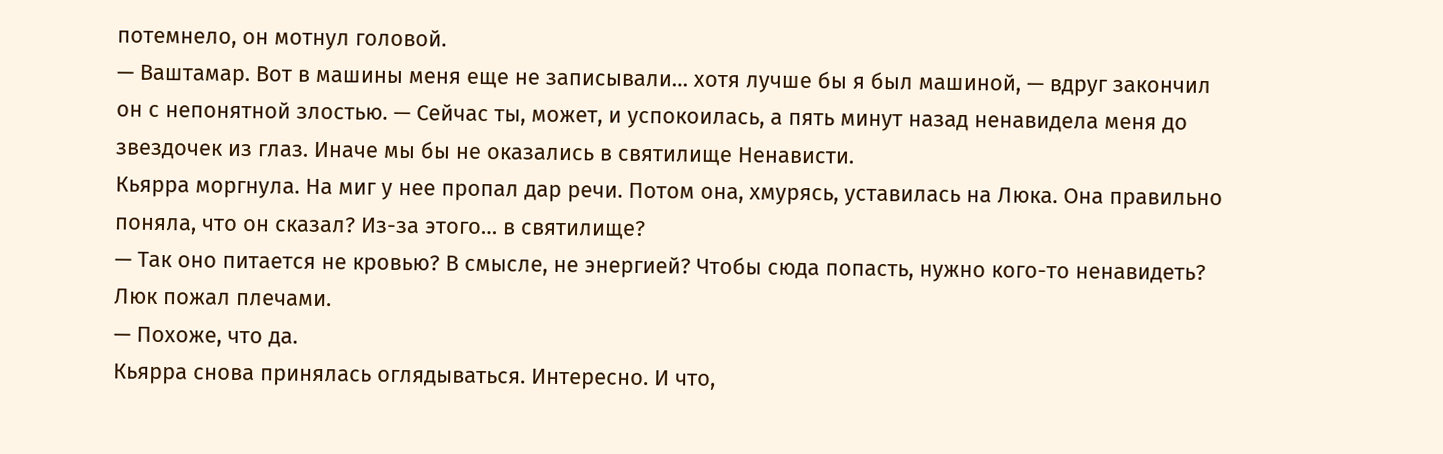потемнело, он мотнул головой.
— Ваштамар. Вот в машины меня еще не записывали… хотя лучше бы я был машиной, — вдруг закончил он с непонятной злостью. — Сейчас ты, может, и успокоилась, а пять минут назад ненавидела меня до звездочек из глаз. Иначе мы бы не оказались в святилище Ненависти.
Кьярра моргнула. На миг у нее пропал дар речи. Потом она, хмурясь, уставилась на Люка. Она правильно поняла, что он сказал? Из-за этого… в святилище?
— Так оно питается не кровью? В смысле, не энергией? Чтобы сюда попасть, нужно кого-то ненавидеть?
Люк пожал плечами.
— Похоже, что да.
Кьярра снова принялась оглядываться. Интересно. И что,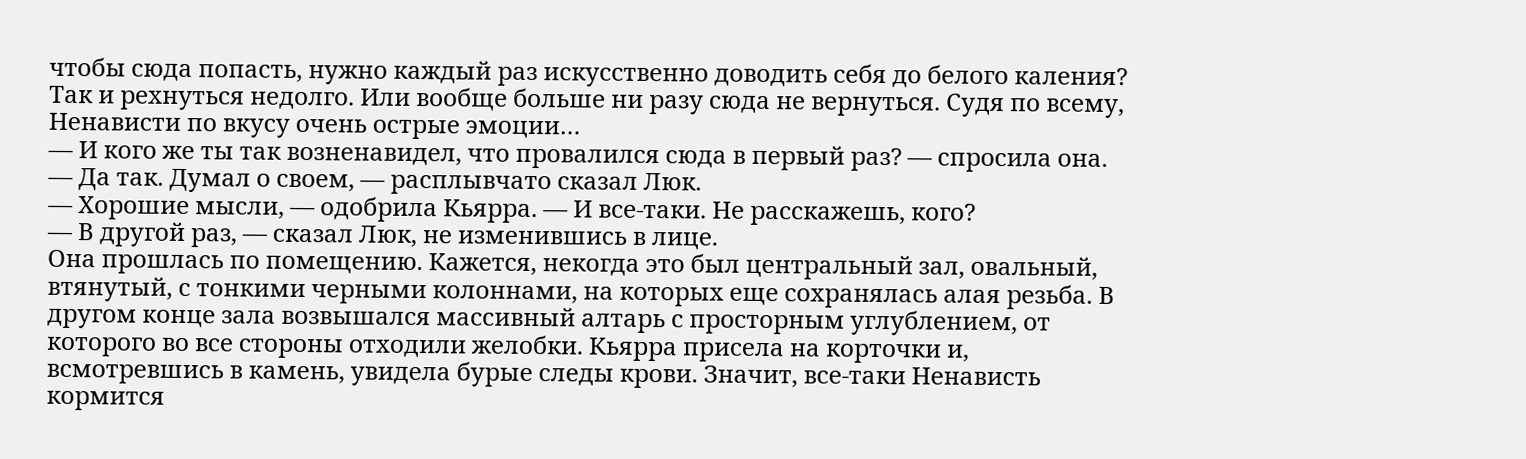чтобы сюда попасть, нужно каждый раз искусственно доводить себя до белого каления? Так и рехнуться недолго. Или вообще больше ни разу сюда не вернуться. Судя по всему, Ненависти по вкусу очень острые эмоции…
— И кого же ты так возненавидел, что провалился сюда в первый раз? — спросила она.
— Да так. Думал о своем, — расплывчато сказал Люк.
— Хорошие мысли, — одобрила Кьярра. — И все-таки. Не расскажешь, кого?
— В другой раз, — сказал Люк, не изменившись в лице.
Она прошлась по помещению. Кажется, некогда это был центральный зал, овальный, втянутый, с тонкими черными колоннами, на которых еще сохранялась алая резьба. В другом конце зала возвышался массивный алтарь с просторным углублением, от которого во все стороны отходили желобки. Кьярра присела на корточки и, всмотревшись в камень, увидела бурые следы крови. Значит, все-таки Ненависть кормится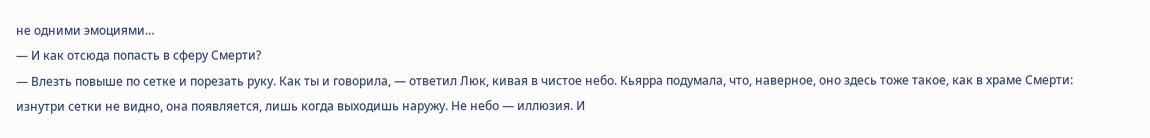не одними эмоциями…
— И как отсюда попасть в сферу Смерти?
— Влезть повыше по сетке и порезать руку. Как ты и говорила, — ответил Люк, кивая в чистое небо. Кьярра подумала, что, наверное, оно здесь тоже такое, как в храме Смерти: изнутри сетки не видно, она появляется, лишь когда выходишь наружу. Не небо — иллюзия. И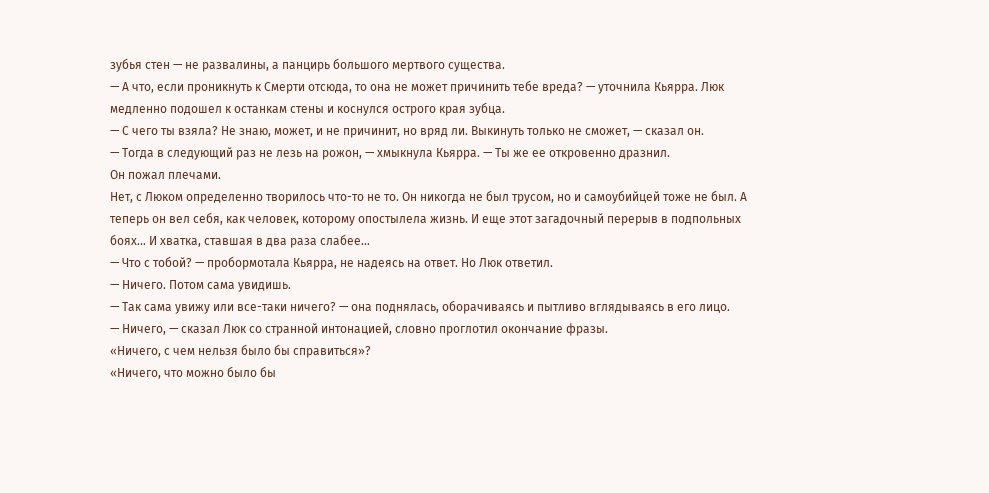зубья стен — не развалины, а панцирь большого мертвого существа.
— А что, если проникнуть к Смерти отсюда, то она не может причинить тебе вреда? — уточнила Кьярра. Люк медленно подошел к останкам стены и коснулся острого края зубца.
— С чего ты взяла? Не знаю, может, и не причинит, но вряд ли. Выкинуть только не сможет, — сказал он.
— Тогда в следующий раз не лезь на рожон, — хмыкнула Кьярра. — Ты же ее откровенно дразнил.
Он пожал плечами.
Нет, с Люком определенно творилось что-то не то. Он никогда не был трусом, но и самоубийцей тоже не был. А теперь он вел себя, как человек, которому опостылела жизнь. И еще этот загадочный перерыв в подпольных боях… И хватка, ставшая в два раза слабее…
— Что с тобой? — пробормотала Кьярра, не надеясь на ответ. Но Люк ответил.
— Ничего. Потом сама увидишь.
— Так сама увижу или все-таки ничего? — она поднялась, оборачиваясь и пытливо вглядываясь в его лицо.
— Ничего, — сказал Люк со странной интонацией, словно проглотил окончание фразы.
«Ничего, с чем нельзя было бы справиться»?
«Ничего, что можно было бы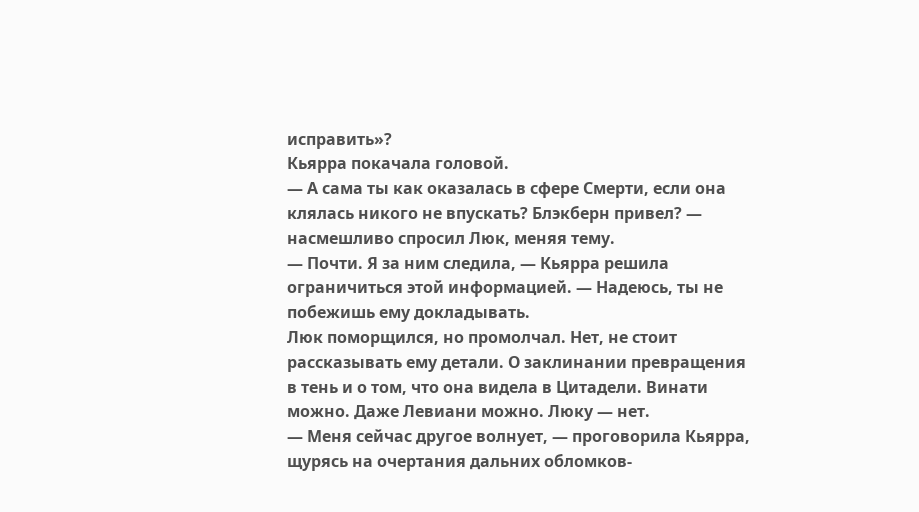исправить»?
Кьярра покачала головой.
— А сама ты как оказалась в сфере Смерти, если она клялась никого не впускать? Блэкберн привел? — насмешливо спросил Люк, меняя тему.
— Почти. Я за ним следила, — Кьярра решила ограничиться этой информацией. — Надеюсь, ты не побежишь ему докладывать.
Люк поморщился, но промолчал. Нет, не стоит рассказывать ему детали. О заклинании превращения в тень и о том, что она видела в Цитадели. Винати можно. Даже Левиани можно. Люку — нет.
— Меня сейчас другое волнует, — проговорила Кьярра, щурясь на очертания дальних обломков-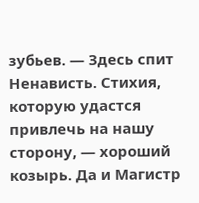зубьев. — Здесь спит Ненависть. Стихия, которую удастся привлечь на нашу сторону, — хороший козырь. Да и Магистр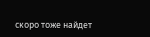скоро тоже найдет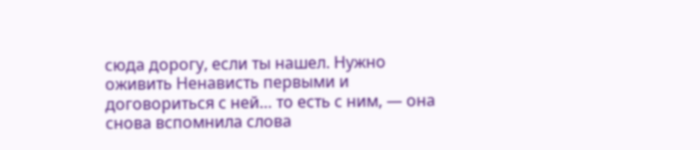сюда дорогу, если ты нашел. Нужно оживить Ненависть первыми и договориться с ней… то есть с ним, — она снова вспомнила слова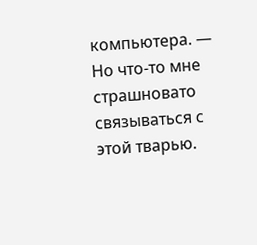компьютера. — Но что-то мне страшновато связываться с этой тварью.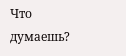Что думаешь?